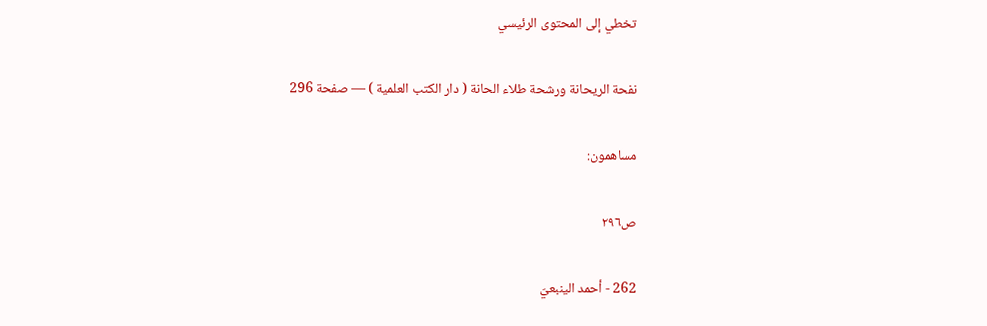تخطي إلى المحتوى الرئيسي

نفحة الريحانة ورشحة طلاء الحانة ( دار الكتب العلمية ) — صفحة 296

مساهمون:

ص٢٩٦

262 - أحمد الينبعيّ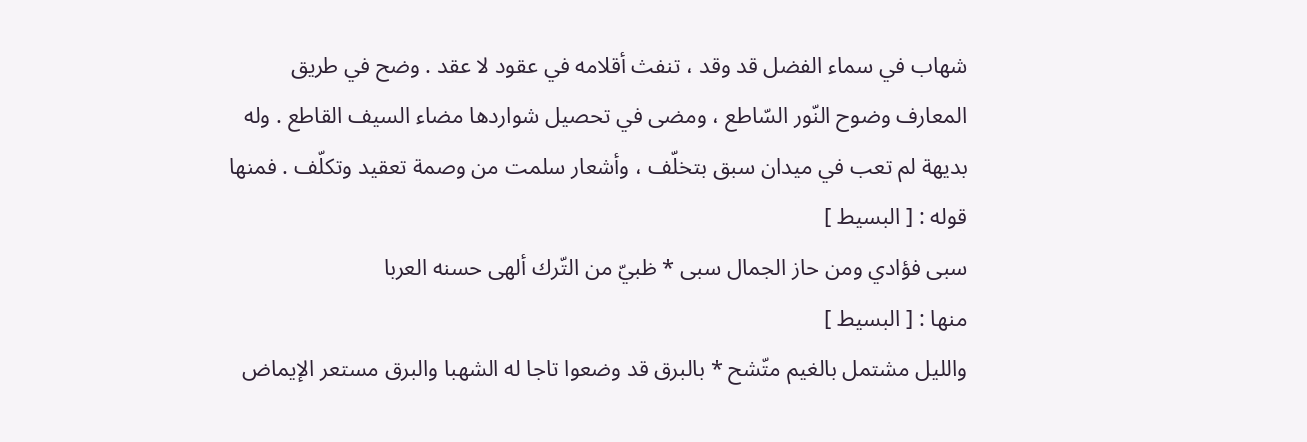شهاب في سماء الفضل قد وقد ، تنفث أقلامه في عقود لا عقد . وضح في طريق المعارف وضوح النّور السّاطع ، ومضى في تحصيل شواردها مضاء السيف القاطع . وله بديهة لم تعب في ميدان سبق بتخلّف ، وأشعار سلمت من وصمة تعقيد وتكلّف . فمنها قوله : [ البسيط ]
سبى فؤادي ومن حاز الجمال سبى * ظبيّ من التّرك ألهى حسنه العربا
منها : [ البسيط ]
والليل مشتمل بالغيم متّشح * بالبرق قد وضعوا تاجا له الشهبا والبرق مستعر الإيماض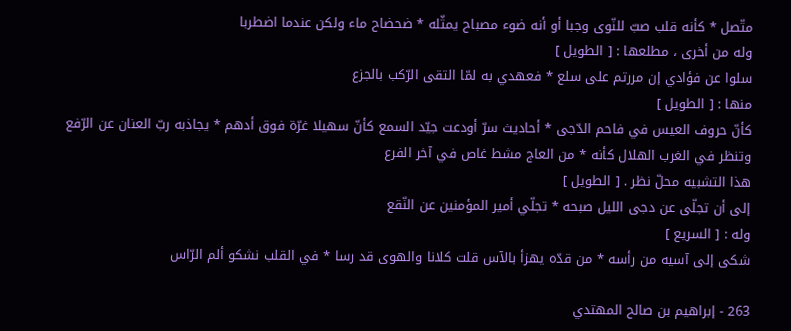متّصل * كأنه قلب صبّ للنّوى وجبا أو أنه ضوء مصباح يمثّله * ضحضاح ماء ولكن عندما اضطربا
وله من أخرى ، مطلعها : [ الطويل ]
سلوا عن فؤادي إن مررتم على سلع * فعهدي به لمّا التقى الرّكب بالجزع
منها : [ الطويل ]
كأنّ حروف العيس في فاحم الدّجى * أحاديث سرّ أودعت جيّد السمع كأنّ سهيلا غرّة فوق أدهم * يجاذبه ربّ العنان عن الرّفع وتنظر في الغرب الهلال كأنه * من العاج مشط غاص في آخر الفرع
هذا التشبيه محلّ نظر . [ الطويل ]
إلى أن تجلّى عن دجى الليل صبحه * تجلّي أمير المؤمنين عن النّقع
وله : [ السريع ]
شكى إلى آسيه من رأسه * من قدّه يهزأ بالآس قلت كلانا والهوى قد رسا * في القلب نشكو ألم الرّاس

263 - إبراهيم بن صالح المهتدي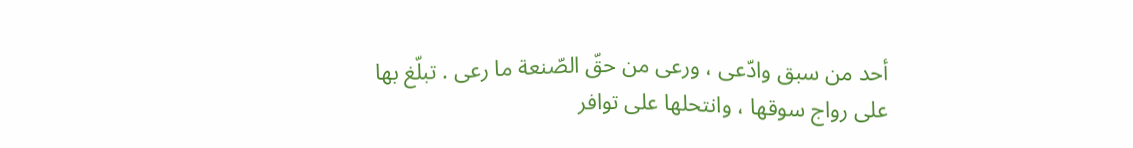أحد من سبق وادّعى ، ورعى من حقّ الصّنعة ما رعى . تبلّغ بها على رواج سوقها ، وانتحلها على توافر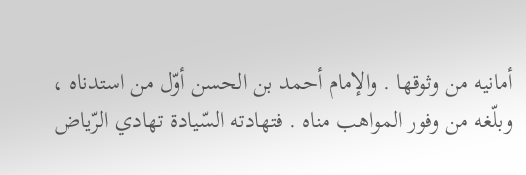أمانيه من وثوقها . والإمام أحمد بن الحسن أوّل من استدناه ، وبلّغه من وفور المواهب مناه . فتهادته السّيادة تهادي الرّياض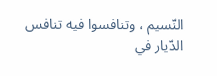النّسيم ، وتنافسوا فيه تنافس الدّيار في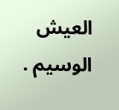العيش الوسيم .